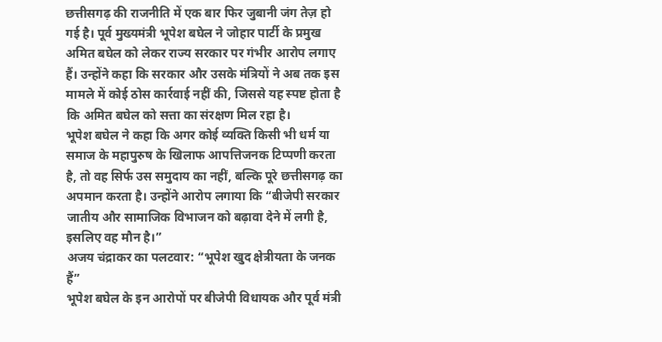छत्तीसगढ़ की राजनीति में एक बार फिर जुबानी जंग तेज़ हो गई है। पूर्व मुख्यमंत्री भूपेश बघेल ने जोहार पार्टी के प्रमुख अमित बघेल को लेकर राज्य सरकार पर गंभीर आरोप लगाए हैं। उन्होंने कहा कि सरकार और उसके मंत्रियों ने अब तक इस मामले में कोई ठोस कार्रवाई नहीं की, जिससे यह स्पष्ट होता है कि अमित बघेल को सत्ता का संरक्षण मिल रहा है।
भूपेश बघेल ने कहा कि अगर कोई व्यक्ति किसी भी धर्म या समाज के महापुरुष के खिलाफ आपत्तिजनक टिप्पणी करता है, तो वह सिर्फ उस समुदाय का नहीं, बल्कि पूरे छत्तीसगढ़ का अपमान करता है। उन्होंने आरोप लगाया कि “बीजेपी सरकार जातीय और सामाजिक विभाजन को बढ़ावा देने में लगी है, इसलिए वह मौन है।”
अजय चंद्राकर का पलटवार: “भूपेश खुद क्षेत्रीयता के जनक हैं”
भूपेश बघेल के इन आरोपों पर बीजेपी विधायक और पूर्व मंत्री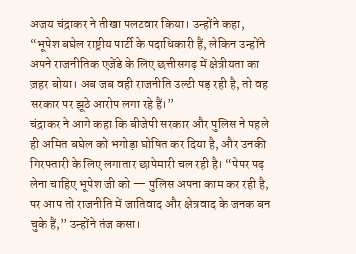अजय चंद्राकर ने तीखा पलटवार किया। उन्होंने कहा,
“भूपेश बघेल राष्ट्रीय पार्टी के पदाधिकारी हैं, लेकिन उन्होंने अपने राजनीतिक एजेंडे के लिए छत्तीसगढ़ में क्षेत्रीयता का ज़हर बोया। अब जब वही राजनीति उल्टी पड़ रही है, तो वह सरकार पर झूठे आरोप लगा रहे हैं।”
चंद्राकर ने आगे कहा कि बीजेपी सरकार और पुलिस ने पहले ही अमित बघेल को भगोड़ा घोषित कर दिया है, और उनकी गिरफ्तारी के लिए लगातार छापेमारी चल रही है। “पेपर पढ़ लेना चाहिए भूपेश जी को — पुलिस अपना काम कर रही है, पर आप तो राजनीति में जातिवाद और क्षेत्रवाद के जनक बन चुके हैं,” उन्होंने तंज कसा।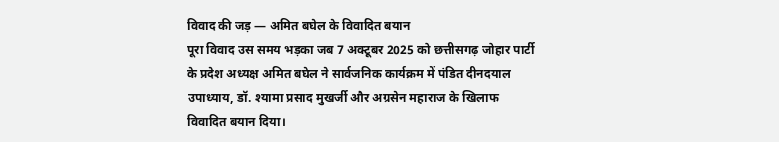विवाद की जड़ — अमित बघेल के विवादित बयान
पूरा विवाद उस समय भड़का जब 7 अक्टूबर 2025 को छत्तीसगढ़ जोहार पार्टी के प्रदेश अध्यक्ष अमित बघेल ने सार्वजनिक कार्यक्रम में पंडित दीनदयाल उपाध्याय, डॉ. श्यामा प्रसाद मुखर्जी और अग्रसेन महाराज के खिलाफ विवादित बयान दिया।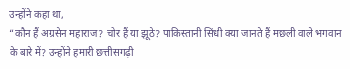उन्होंने कहा था,
“कौन हैं अग्रसेन महाराज? चोर हैं या झूठे? पाकिस्तानी सिंधी क्या जानते हैं मछली वाले भगवान के बारे में? उन्होंने हमारी छत्तीसगढ़ी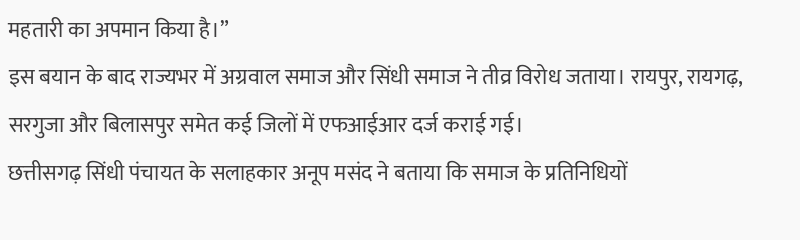महतारी का अपमान किया है।”
इस बयान के बाद राज्यभर में अग्रवाल समाज और सिंधी समाज ने तीव्र विरोध जताया। रायपुर, रायगढ़, सरगुजा और बिलासपुर समेत कई जिलों में एफआईआर दर्ज कराई गई।
छत्तीसगढ़ सिंधी पंचायत के सलाहकार अनूप मसंद ने बताया कि समाज के प्रतिनिधियों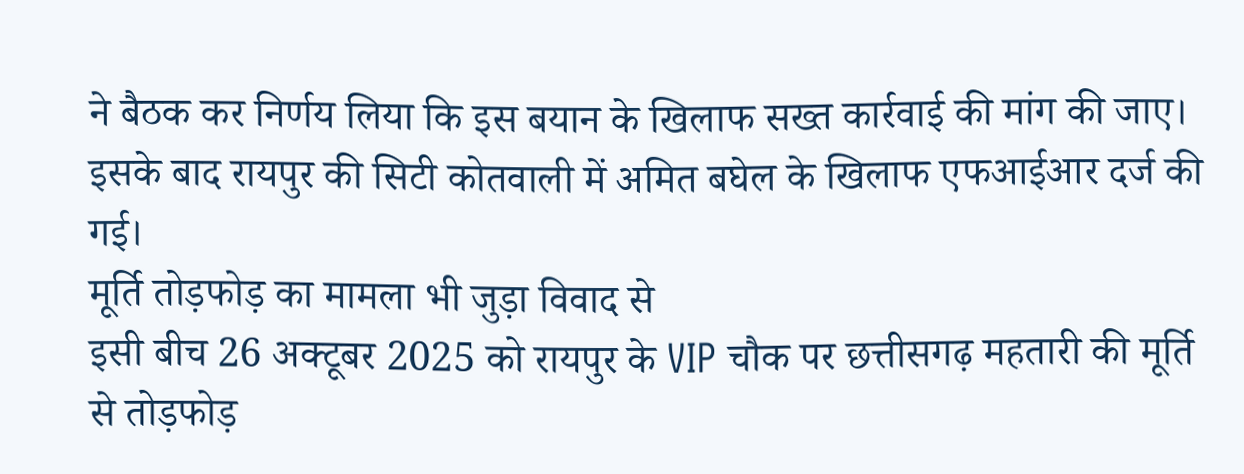ने बैठक कर निर्णय लिया कि इस बयान के खिलाफ सख्त कार्रवाई की मांग की जाए। इसके बाद रायपुर की सिटी कोतवाली में अमित बघेल के खिलाफ एफआईआर दर्ज की गई।
मूर्ति तोड़फोड़ का मामला भी जुड़ा विवाद से
इसी बीच 26 अक्टूबर 2025 को रायपुर के VIP चौक पर छत्तीसगढ़ महतारी की मूर्ति से तोड़फोड़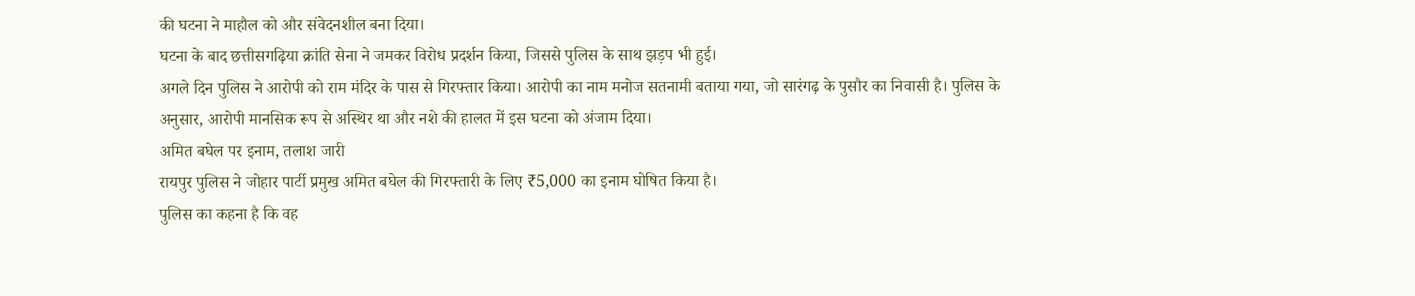की घटना ने माहौल को और संवेदनशील बना दिया।
घटना के बाद छत्तीसगढ़िया क्रांति सेना ने जमकर विरोध प्रदर्शन किया, जिससे पुलिस के साथ झड़प भी हुई।
अगले दिन पुलिस ने आरोपी को राम मंदिर के पास से गिरफ्तार किया। आरोपी का नाम मनोज सतनामी बताया गया, जो सारंगढ़ के पुसौर का निवासी है। पुलिस के अनुसार, आरोपी मानसिक रूप से अस्थिर था और नशे की हालत में इस घटना को अंजाम दिया।
अमित बघेल पर इनाम, तलाश जारी
रायपुर पुलिस ने जोहार पार्टी प्रमुख अमित बघेल की गिरफ्तारी के लिए ₹5,000 का इनाम घोषित किया है।
पुलिस का कहना है कि वह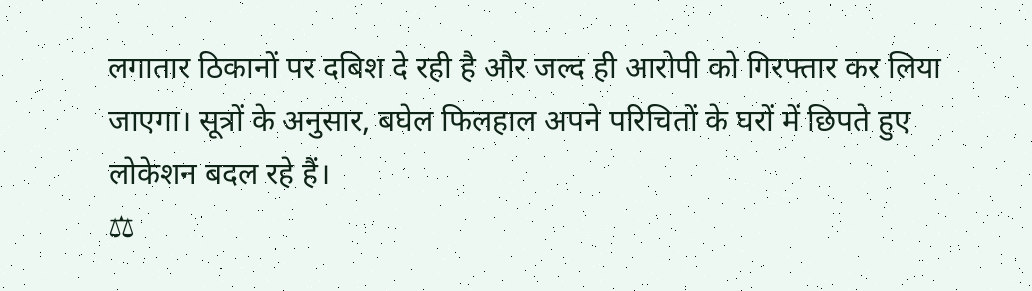लगातार ठिकानों पर दबिश दे रही है और जल्द ही आरोपी को गिरफ्तार कर लिया जाएगा। सूत्रों के अनुसार, बघेल फिलहाल अपने परिचितों के घरों में छिपते हुए लोकेशन बदल रहे हैं।
⚖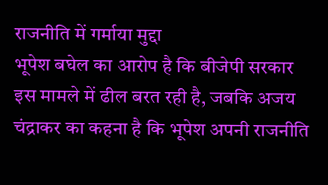राजनीति में गर्माया मुद्दा
भूपेश बघेल का आरोप है कि बीजेपी सरकार इस मामले में ढील बरत रही है, जबकि अजय चंद्राकर का कहना है कि भूपेश अपनी राजनीति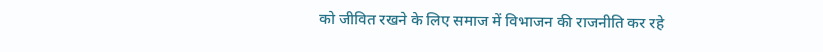को जीवित रखने के लिए समाज में विभाजन की राजनीति कर रहे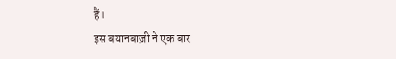हैं।
इस बयानबाज़ी ने एक बार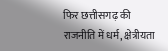फिर छत्तीसगढ़ की राजनीति में धर्म, क्षेत्रीयता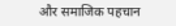और समाजिक पहचान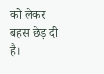को लेकर बहस छेड़ दी है।